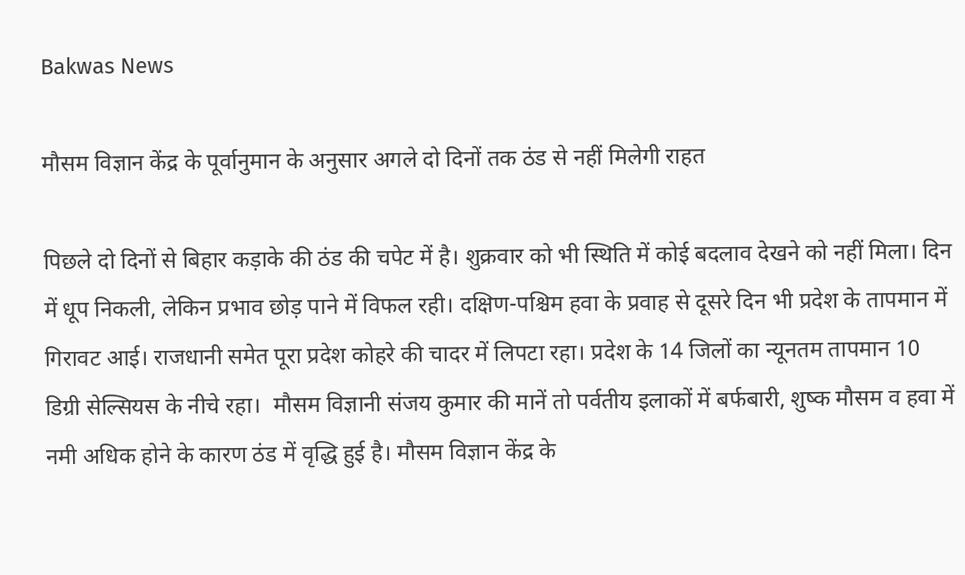Bakwas News

मौसम विज्ञान केंद्र के पूर्वानुमान के अनुसार अगले दो दिनों तक ठंड से नहीं मिलेगी राहत

पिछले दो दिनों से बिहार कड़ाके की ठंड की चपेट में है। शुक्रवार को भी स्थिति में कोई बदलाव देखने को नहीं मिला। दिन में धूप निकली, लेकिन प्रभाव छोड़ पाने में विफल रही। दक्षिण-पश्चिम हवा के प्रवाह से दूसरे दिन भी प्रदेश के तापमान में गिरावट आई। राजधानी समेत पूरा प्रदेश कोहरे की चादर में लिपटा रहा। प्रदेश के 14 जिलों का न्यूनतम तापमान 10 डिग्री सेल्सियस के नीचे रहा।  मौसम विज्ञानी संजय कुमार की मानें तो पर्वतीय इलाकों में बर्फबारी, शुष्क मौसम व हवा में नमी अधिक होने के कारण ठंड में वृद्धि हुई है। मौसम विज्ञान केंद्र के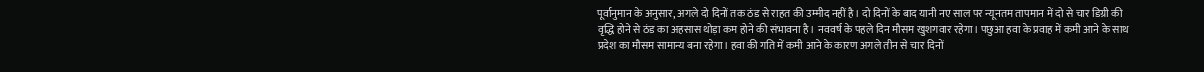पूर्वानुमान के अनुसार, अगले दो दिनों तक ठंड से राहत की उम्मीद नहीं है। दो दिनों के बाद यानी नए साल पर न्यूनतम तापमान में दो से चार डिग्री की वृद्धि होने से ठंड का अहसास थोड़ा कम होने की संभावना है। नववर्ष के पहले दिन मौसम खुशगवार रहेगा। पछुआ हवा के प्रवाह में कमी आने के साथ प्रदेश का मौसम सामान्य बना रहेगा। हवा की गति में कमी आने के कारण अगले तीन से चार दिनों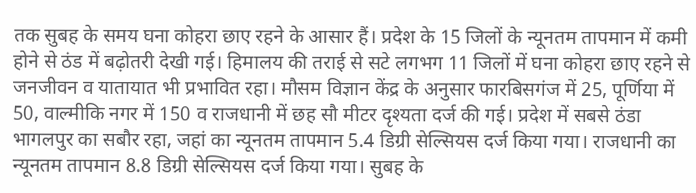तक सुबह के समय घना कोहरा छाए रहने के आसार हैं। प्रदेश के 15 जिलों के न्यूनतम तापमान में कमी होने से ठंड में बढ़ोतरी देखी गई। हिमालय की तराई से सटे लगभग 11 जिलों में घना कोहरा छाए रहने से जनजीवन व यातायात भी प्रभावित रहा। मौसम विज्ञान केंद्र के अनुसार फारबिसगंज में 25, पूर्णिया में 50, वाल्मीकि नगर में 150 व राजधानी में छह सौ मीटर दृश्यता दर्ज की गई। प्रदेश में सबसे ठंडा भागलपुर का सबौर रहा, जहां का न्यूनतम तापमान 5.4 डिग्री सेल्सियस दर्ज किया गया। राजधानी का न्यूनतम तापमान 8.8 डिग्री सेल्सियस दर्ज किया गया। सुबह के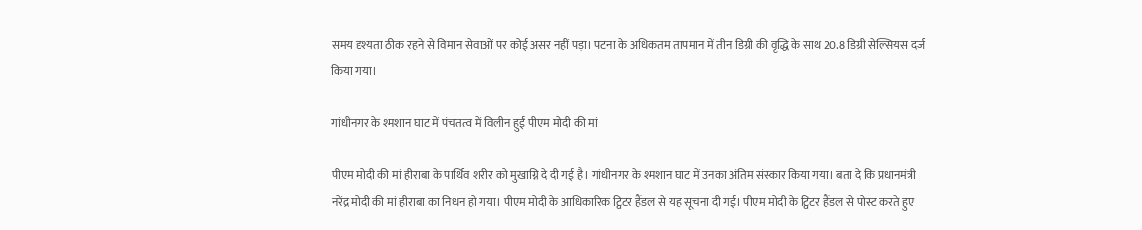समय दृश्यता ठीक रहने से विमान सेवाओं पर कोई असर नहीं पड़ा। पटना के अधिकतम तापमान में तीन डिग्री की वृद्धि के साथ 20.8 डिग्री सेल्सियस दर्ज किया गया।

गांधीनगर के श्मशान घाट में पंचतत्व में विलीन हुईं पीएम मोदी की मां

पीएम मोदी की मां हीराबा के पार्थिव शरीर को मुखाग्नि दे दी गई है। गांधीनगर के श्मशान घाट में उनका अंतिम संस्कार किया गया। बता दे कि प्रधानमंत्री नरेंद्र मोदी की मां हीराबा का निधन हो गया। पीएम मोदी के आधिकारिक ट्विटर हैंडल से यह सूचना दी गई। पीएम मोदी के ट्विटर हैंडल से पोस्ट करते हुए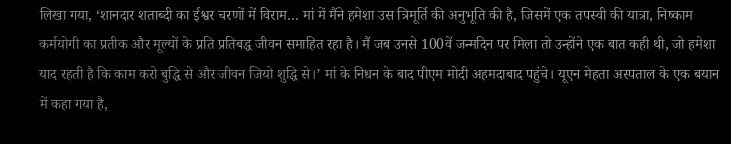लिखा गया, ‘शानदार शताब्दी का ईश्वर चरणों में विराम… मां में मैंने हमेशा उस त्रिमूर्ति की अनुभूति की है, जिसमें एक तपस्वी की यात्रा, निष्काम कर्मयोगी का प्रतीक और मूल्यों के प्रति प्रतिबद्ध जीवन समाहित रहा है। मैं जब उनसे 100वें जन्मदिन पर मिला तो उन्होंने एक बात कही थी, जो हमेशा याद रहती है कि काम करो बुद्धि से और जीवन जियो शुद्धि से।’ मां के निधन के बाद पीएम मोदी अहमदाबाद पहुंचे। यूएन मेहता अस्पताल के एक बयान में कहा गया है,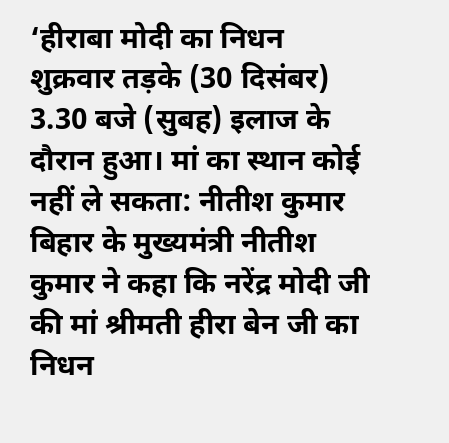‘हीराबा मोदी का निधन शुक्रवार तड़के (30 दिसंबर) 3.30 बजे (सुबह) इलाज के दौरान हुआ। मां का स्थान कोई नहीं ले सकता: नीतीश कुमार बिहार के मुख्यमंत्री नीतीश कुमार ने कहा कि नरेंद्र मोदी जी की मां श्रीमती हीरा बेन जी का निधन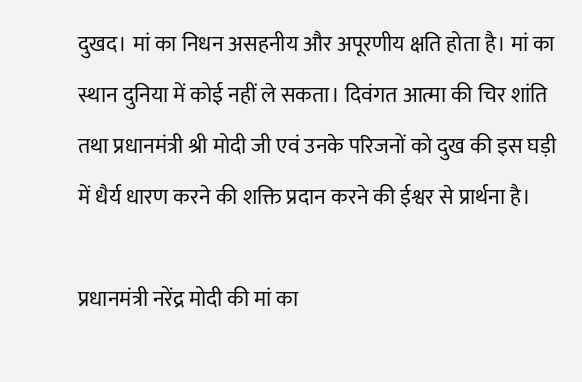दुखद। मां का निधन असहनीय और अपूरणीय क्षति होता है। मां का स्थान दुनिया में कोई नहीं ले सकता। दिवंगत आत्मा की चिर शांति तथा प्रधानमंत्री श्री मोदी जी एवं उनके परिजनों को दुख की इस घड़ी में धैर्य धारण करने की शक्ति प्रदान करने की ईश्वर से प्रार्थना है।

प्रधानमंत्री नरेंद्र मोदी की मां का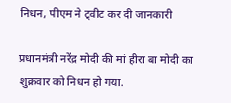निधन, पीएम ने ट्वीट कर दी जानकारी

प्रधानमंत्री नरेंद्र मोदी की मां हीरा बा मोदी का शुक्रवार को निधन हो गया.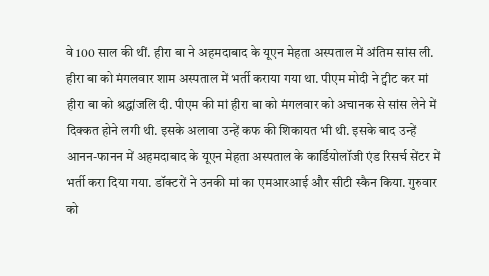वे 100 साल की थीं. हीरा बा ने अहमदाबाद के यूएन मेहता अस्पताल में अंतिम सांस ली. हीरा बा को मंगलवार शाम अस्पताल में भर्ती कराया गया था. पीएम मोदी ने ट्वीट कर मां हीरा बा को श्रद्धांजलि दी. पीएम की मां हीरा बा को मंगलवार को अचानक से सांस लेने में दिक्कत होने लगी थी. इसके अलावा उन्हें कफ की शिकायत भी थी. इसके बाद उन्हें आनन-फानन में अहमदाबाद के यूएन मेहता अस्पताल के कार्डियोलॉजी एंड रिसर्च सेंटर में भर्ती करा दिया गया. डॉक्टरों ने उनकी मां का एमआरआई और सीटी स्कैन किया. गुरुवार को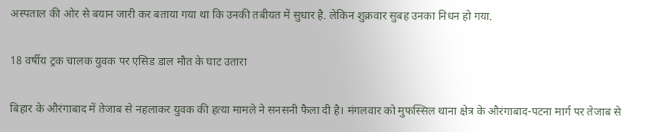अस्पताल की ओर से बयान जारी कर बताया गया था कि उनकी तबीयत में सुधार है. लेकिन शुक्रवार सुबह उनका निधन हो गया.

18 वर्षीय ट्रक चालक युवक पर एसिड डाल मौत के घाट उतारा

बिहार के औरंगाबाद में तेजाब से नहलाकर युवक की हत्या मामले ने सनसनी फैला दी है। मंगलवार को मुफस्सिल थाना क्षेत्र के औरंगाबाद-पटना मार्ग पर तेजाब से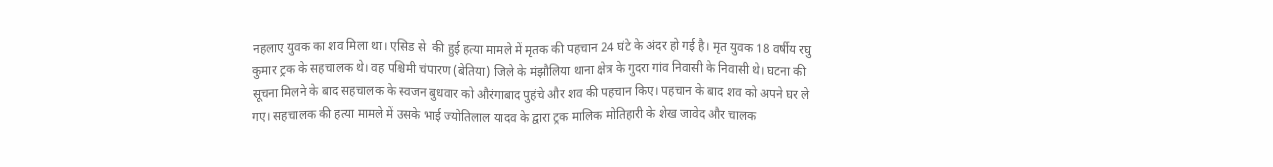नहलाए युवक का शव मिला था। एसिड से  की हुई हत्या मामले में मृतक की पहचान 24 घंटे के अंदर हो गई है। मृत युवक 18 वर्षीय रघु कुमार ट्रक के सहचालक थे। वह पश्चिमी चंपारण (बेतिया) जिले के मंझौलिया थाना क्षेत्र के गुदरा गांव निवासी के निवासी थे। घटना की सूचना मिलने के बाद सहचालक के स्वजन बुधवार को औरंगाबाद पुहंचे और शव की पहचान किए। पहचान के बाद शव को अपने घर ले गए। सहचालक की हत्या मामले में उसके भाई ज्योतिलाल यादव के द्वारा ट्रक मालिक मोतिहारी के शेख जावेद और चालक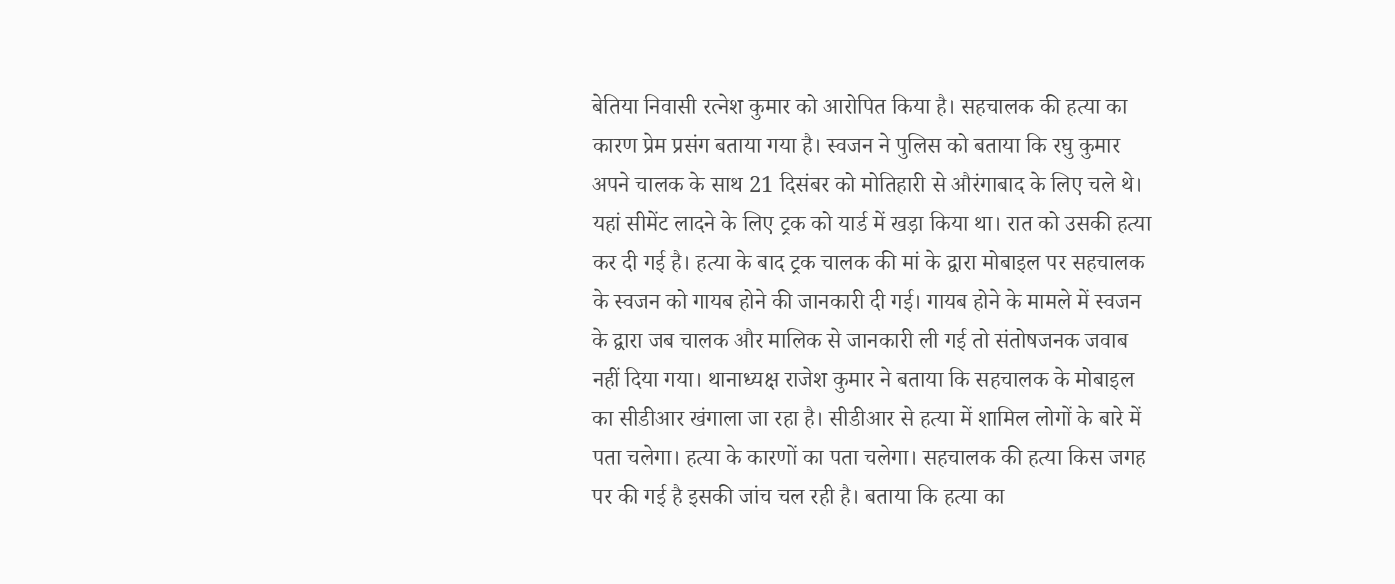बेतिया निवासी रत्नेश कुमार को आरोपित किया है। सहचालक की हत्या का कारण प्रेम प्रसंग बताया गया है। स्वजन ने पुलिस को बताया कि रघु कुमार अपने चालक के साथ 21 दिसंबर को मोतिहारी से औरंगाबाद के लिए चले थे। यहां सीमेंट लादने के लिए ट्रक को यार्ड में खड़ा किया था। रात को उसकी हत्या कर दी गई है। हत्या के बाद ट्रक चालक की मां के द्वारा मोबाइल पर सहचालक के स्वजन को गायब होने की जानकारी दी गई। गायब होने के मामले में स्वजन के द्वारा जब चालक और मालिक से जानकारी ली गई तो संतोषजनक जवाब नहीं दिया गया। थानाध्यक्ष राजेश कुमार ने बताया कि सहचालक के मोबाइल का सीडीआर खंगाला जा रहा है। सीडीआर से हत्या में शामिल लोगों के बारे में पता चलेगा। हत्या के कारणों का पता चलेगा। सहचालक की हत्या किस जगह पर की गई है इसकी जांच चल रही है। बताया कि हत्या का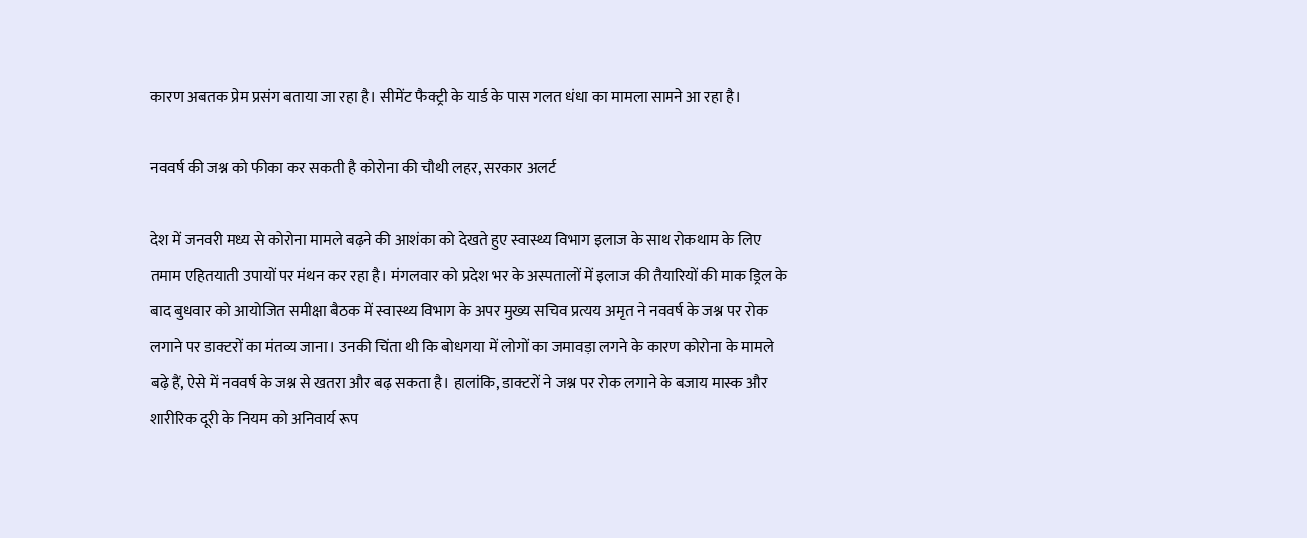कारण अबतक प्रेम प्रसंग बताया जा रहा है। सीमेंट फैक्ट्री के यार्ड के पास गलत धंधा का मामला सामने आ रहा है।

नववर्ष की जश्न को फीका कर सकती है कोरोना की चौथी लहर, सरकार अलर्ट

देश में जनवरी मध्य से कोरोना मामले बढ़ने की आशंका को देखते हुए स्वास्थ्य विभाग इलाज के साथ रोकथाम के लिए तमाम एहितयाती उपायों पर मंथन कर रहा है। मंगलवार को प्रदेश भर के अस्पतालों में इलाज की तैयारियों की माक ड्रिल के बाद बुधवार को आयोजित समीक्षा बैठक में स्वास्थ्य विभाग के अपर मुख्य सचिव प्रत्यय अमृत ने नववर्ष के जश्न पर रोक लगाने पर डाक्टरों का मंतव्य जाना। उनकी चिंता थी कि बोधगया में लोगों का जमावड़ा लगने के कारण कोरोना के मामले बढ़े हैं, ऐसे में नववर्ष के जश्न से खतरा और बढ़ सकता है। हालांकि, डाक्टरों ने जश्न पर रोक लगाने के बजाय मास्क और शारीरिक दूरी के नियम को अनिवार्य रूप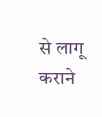से लागू कराने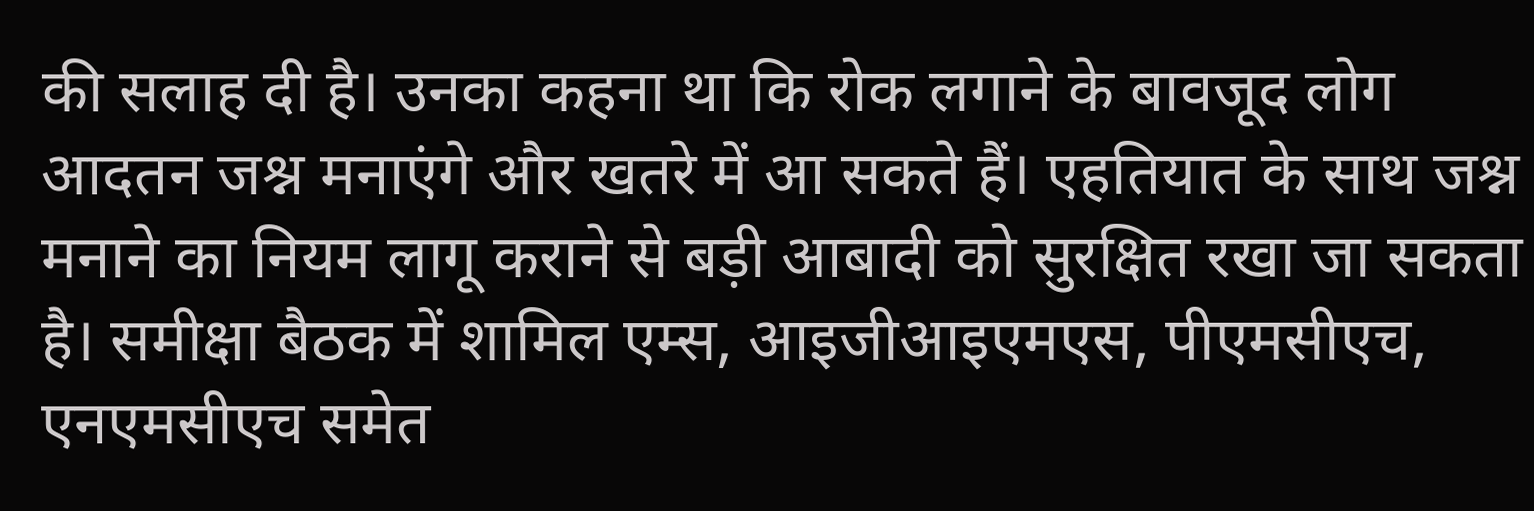की सलाह दी है। उनका कहना था कि रोक लगाने के बावजूद लोग आदतन जश्न मनाएंगे और खतरे में आ सकते हैं। एहतियात के साथ जश्न मनाने का नियम लागू कराने से बड़ी आबादी को सुरक्षित रखा जा सकता है। समीक्षा बैठक में शामिल एम्स, आइजीआइएमएस, पीएमसीएच, एनएमसीएच समेत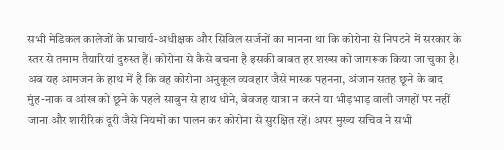सभी मेडिकल कालेजों के प्राचार्य-अधीक्षक और सिविल सर्जनों का मानना था कि कोरोना से निपटने में सरकार के स्तर से तमाम तैयारियां दुरुस्त हैं। कोरोना से कैसे बचना है इसकी बाबत हर शख्स को जागरूक किया जा चुका है। अब यह आमजन के हाथ में है कि वह कोरोना अनुकूल व्यवहार जैसे मास्क पहनना, अंजान सतह छूने के बाद मुंह-नाक व आंख को छूने के पहले साबुन से हाथ धोने, बेवजह यात्रा न करने या भीड़भाड़ वाली जगहों पर नहीं जाना और शारीरिक दूरी जैसे नियमों का पालन कर कोरोना से सुरक्षित रहें। अपर मुख्य सचिव ने सभी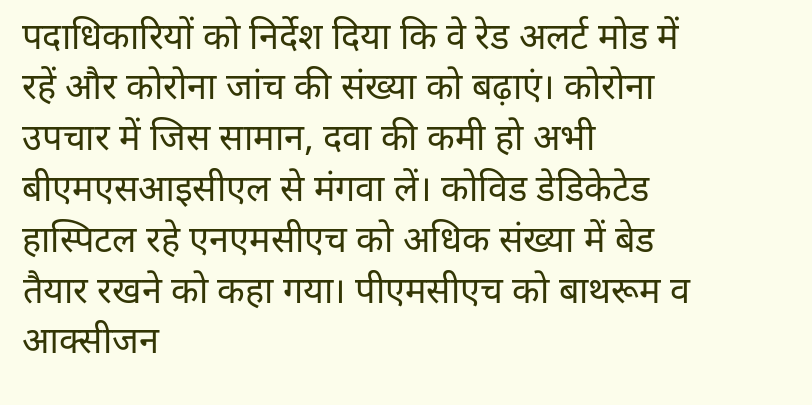पदाधिकारियों को निर्देश दिया कि वे रेड अलर्ट मोड में रहें और कोरोना जांच की संख्या को बढ़ाएं। कोरोना उपचार में जिस सामान, दवा की कमी हो अभी बीएमएसआइसीएल से मंगवा लें। कोविड डेडिकेटेड हास्पिटल रहे एनएमसीएच को अधिक संख्या में बेड तैयार रखने को कहा गया। पीएमसीएच को बाथरूम व आक्सीजन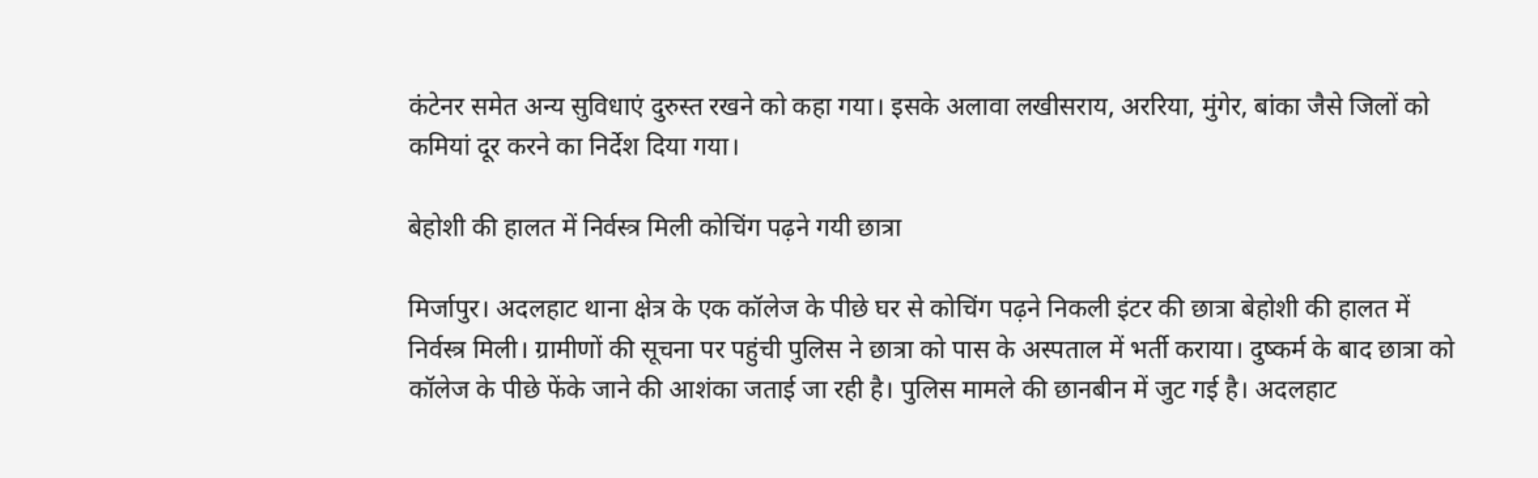कंटेनर समेत अन्य सुविधाएं दुरुस्त रखने को कहा गया। इसके अलावा लखीसराय, अररिया, मुंगेर, बांका जैसे जिलों को कमियां दूर करने का निर्देश दिया गया।

बेहोशी की हालत में निर्वस्‍त्र मिली कोचिंग पढ़ने गयी छात्रा

मिर्जापुर। अदलहाट थाना क्षेत्र के एक कॉलेज के पीछे घर से कोचिंग पढ़ने निकली इंटर की छात्रा बेहोशी की हालत में निर्वस्त्र मिली। ग्रामीणों की सूचना पर पहुंची पुलिस ने छात्रा को पास के अस्पताल में भर्ती कराया। दुष्कर्म के बाद छात्रा को कॉलेज के पीछे फेंके जाने की आशंका जताई जा रही है। पुलिस मामले की छानबीन में जुट गई है। अदलहाट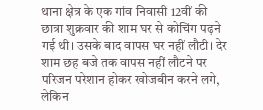थाना क्षेत्र के एक गांव निवासी 12वीं की छात्रा शुक्रवार की शाम घर से कोचिंग पढ़ने गई थी। उसके बाद वापस घर नहीं लौटी। देर शाम छह बजे तक वापस नहीं लौटने पर परिजन परेशान होकर खोजबीन करने लगे, लेकिन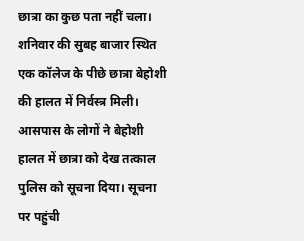छात्रा का कुछ पता नहीं चला। शनिवार की सुबह बाजार स्थित एक कॉलेज के पीछे छात्रा बेहोशी की हालत में निर्वस्त्र मिली। आसपास के लोगों ने बेहोशी हालत में छात्रा को देख तत्काल पुलिस को सूचना दिया। सूचना पर पहुंची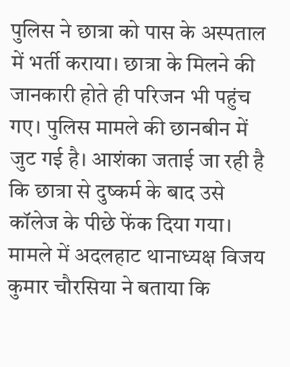पुलिस ने छात्रा को पास के अस्पताल में भर्ती कराया। छात्रा के मिलने की जानकारी होते ही परिजन भी पहुंच गए। पुलिस मामले की छानबीन में जुट गई है। आशंका जताई जा रही है कि छात्रा से दुष्कर्म के बाद उसे कॉलेज के पीछे फेंक दिया गया। मामले में अदलहाट थानाध्यक्ष विजय कुमार चौरसिया ने बताया कि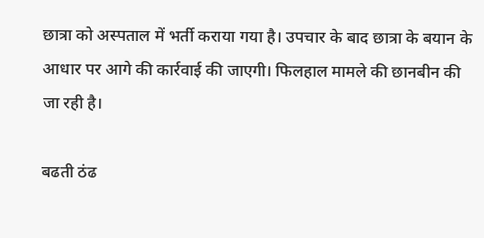छात्रा को अस्पताल में भर्ती कराया गया है। उपचार के बाद छात्रा के बयान के आधार पर आगे की कार्रवाई की जाएगी। फिलहाल मामले की छानबीन की जा रही है।

बढती ठंढ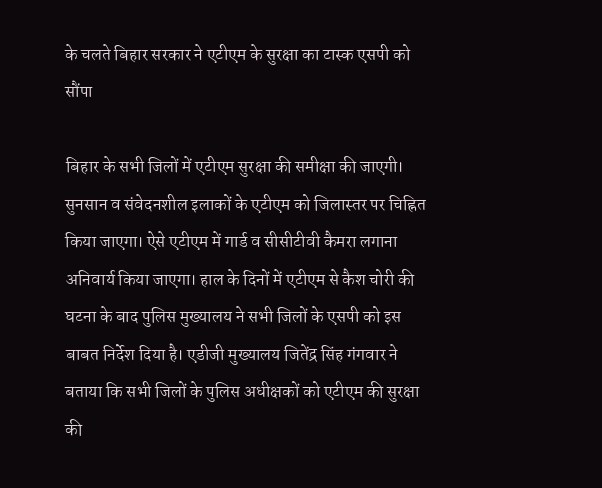के चलते बिहार सरकार ने एटीएम के सुरक्षा का टास्क एसपी को सौंपा

बिहार के सभी जिलों में एटीएम सुरक्षा की समीक्षा की जाएगी। सुनसान व संवेदनशील इलाकों के एटीएम को जिलास्तर पर चिह्नित किया जाएगा। ऐसे एटीएम में गार्ड व सीसीटीवी कैमरा लगाना अनिवार्य किया जाएगा। हाल के दिनों में एटीएम से कैश चोरी की घटना के बाद पुलिस मुख्यालय ने सभी जिलों के एसपी को इस बाबत निर्देश दिया है। एडीजी मुख्यालय जितेंद्र सिंह गंगवार ने बताया कि सभी जिलों के पुलिस अधीक्षकों को एटीएम की सुरक्षा की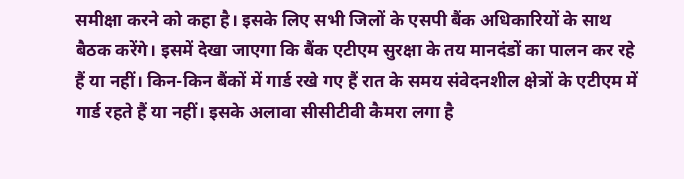समीक्षा करने को कहा है। इसके लिए सभी जिलों के एसपी बैंक अधिकारियों के साथ बैठक करेंगे। इसमें देखा जाएगा कि बैंक एटीएम सुरक्षा के तय मानदंडों का पालन कर रहे हैं या नहीं। किन-किन बैंकों में गार्ड रखे गए हैं रात के समय संवेदनशील क्षेत्रों के एटीएम में गार्ड रहते हैं या नहीं। इसके अलावा सीसीटीवी कैमरा लगा है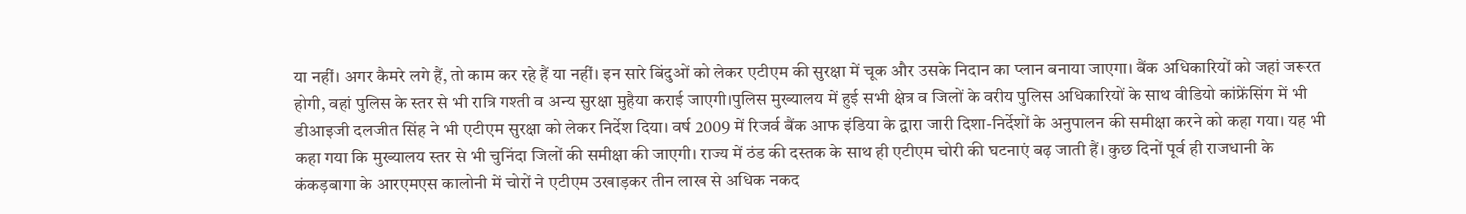या नहीं। अगर कैमरे लगे हैं, तो काम कर रहे हैं या नहीं। इन सारे बिंदुओं को लेकर एटीएम की सुरक्षा में चूक और उसके निदान का प्लान बनाया जाएगा। बैंक अधिकारियों को जहां जरूरत होगी, वहां पुलिस के स्तर से भी रात्रि गश्ती व अन्य सुरक्षा मुहैया कराई जाएगी।पुलिस मुख्यालय में हुई सभी क्षेत्र व जिलों के वरीय पुलिस अधिकारियों के साथ वीडियो कांफ्रेंसिंग में भी डीआइजी दलजीत सिंह ने भी एटीएम सुरक्षा को लेकर निर्देश दिया। वर्ष 2009 में रिजर्व बैंक आफ इंडिया के द्वारा जारी दिशा-निर्देशों के अनुपालन की समीक्षा करने को कहा गया। यह भी कहा गया कि मुख्यालय स्तर से भी चुनिंदा जिलों की समीक्षा की जाएगी। राज्य में ठंड की दस्तक के साथ ही एटीएम चोरी की घटनाएं बढ़ जाती हैं। कुछ दिनों पूर्व ही राजधानी के कंकड़बागा के आरएमएस कालोनी में चोरों ने एटीएम उखाड़कर तीन लाख से अधिक नकद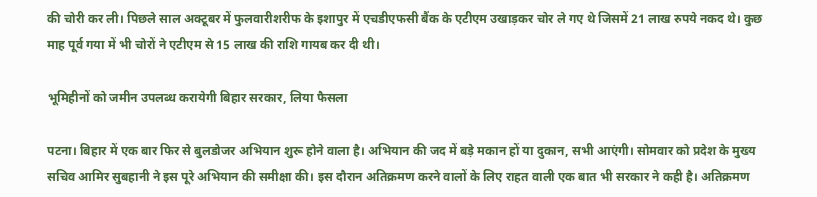की चोरी कर ली। पिछले साल अक्टूबर में फुलवारीशरीफ के इशापुर में एचडीएफसी बैंक के एटीएम उखाड़कर चोर ले गए थे जिसमें 21 लाख रुपये नकद थे। कुछ माह पूर्व गया में भी चोरों ने एटीएम से 15 लाख की राशि गायब कर दी थी।

भूमिहीनों को जमीन उपलब्ध करायेगी बिहार सरकार, लिया फैसला

पटना। बिहार में एक बार फिर से बुलडोजर अभियान शुरू होने वाला है। अभियान की जद में बड़े मकान हों या दुकान, सभी आएंगी। सोमवार को प्रदेश के मुख्‍य सचिव आमिर सुबहानी ने इस पूरे अभियान की समीक्षा की। इस दौरान अतिक्रमण करने वालों के लिए राहत वाली एक बात भी सरकार ने कही है। अतिक्रमण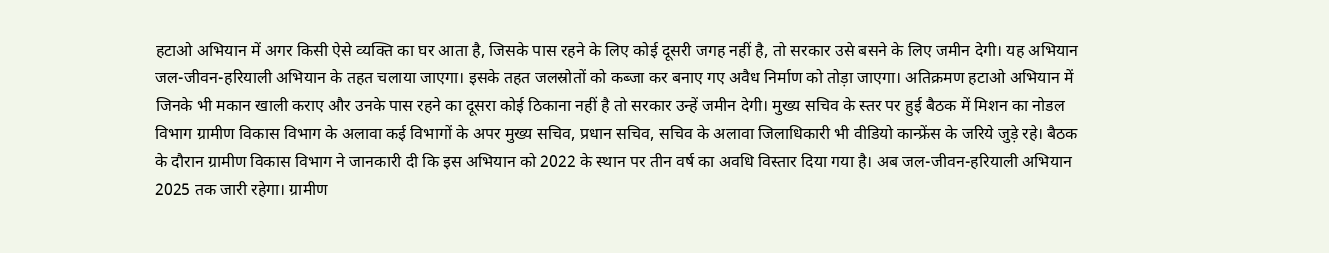हटाओ अभियान में अगर किसी ऐसे व्‍यक्ति का घर आता है, जिसके पास रहने के लिए कोई दूसरी जगह नहीं है, तो सरकार उसे बसने के लिए जमीन देगी। यह अभियान जल-जीवन-हरियाली अभियान के तहत चलाया जाएगा। इसके तहत जलस्रोतों को कब्‍जा कर बनाए गए अवैध निर्माण को तोड़ा जाएगा। अतिक्रमण हटाओ अभियान में जिनके भी मकान खाली कराए और उनके पास रहने का दूसरा कोई ठिकाना नहीं है तो सरकार उन्हें जमीन देगी। मुख्य सचिव के स्तर पर हुई बैठक में मिशन का नोडल विभाग ग्रामीण विकास विभाग के अलावा कई विभागों के अपर मुख्य सचिव, प्रधान सचिव, सचिव के अलावा जिलाधिकारी भी वीडियो कान्फ्रेंस के जरिये जुड़े रहे। बैठक के दौरान ग्रामीण विकास विभाग ने जानकारी दी कि इस अभियान को 2022 के स्थान पर तीन वर्ष का अवधि विस्तार दिया गया है। अब जल-जीवन-हरियाली अभियान 2025 तक जारी रहेगा। ग्रामीण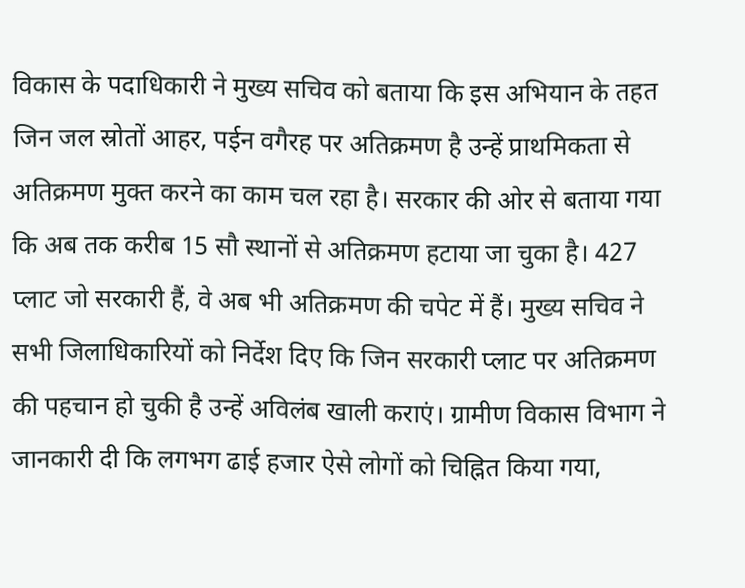विकास के पदाधिकारी ने मुख्य सचिव को बताया कि इस अभियान के तहत जिन जल स्रोतों आहर, पईन वगैरह पर अतिक्रमण है उन्हें प्राथमिकता से अतिक्रमण मुक्त करने का काम चल रहा है। सरकार की ओर से बताया गया कि अब तक करीब 15 सौ स्थानों से अतिक्रमण हटाया जा चुका है। 427 प्लाट जो सरकारी हैं, वे अब भी अतिक्रमण की चपेट में हैं। मुख्य सचिव ने सभी जिलाधिकारियों को निर्देश दिए कि जिन सरकारी प्लाट पर अतिक्रमण की पहचान हो चुकी है उन्हें अविलंब खाली कराएं। ग्रामीण विकास विभाग ने जानकारी दी कि लगभग ढाई हजार ऐसे लोगों को चिह्नित किया गया,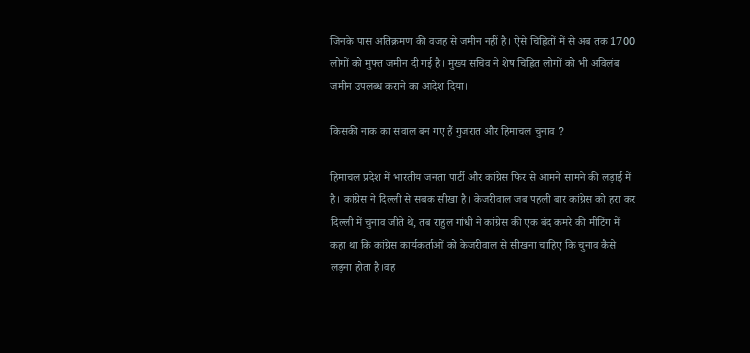जिनके पास अतिक्रमण की वजह से जमीन नहीं है। ऐसे चिह्नितों में से अब तक 1700 लोगों को मुफ्त जमीन दी गई है। मुख्य सचिव ने शेष चिह्नित लोगों को भी अविलंब जमीन उपलब्ध कराने का आदेश दिया।

किसकी नाक का सवाल बन गए हैं गुजरात और हिमाचल चुनाव ?

हिमाचल प्रदेश में भारतीय जनता पार्टी और कांग्रेस फिर से आमने सामने की लड़ाई में है। कांग्रेस ने दिल्ली से सबक सीखा है। केजरीवाल जब पहली बार कांग्रेस को हरा कर दिल्ली में चुनाव जीते थे, तब राहुल गांधी ने कांग्रेस की एक बंद कमरे की मीटिंग में कहा था कि कांग्रेस कार्यकर्ताओं को केजरीवाल से सीखना चाहिए कि चुनाव कैसे लड़ना होता है।वह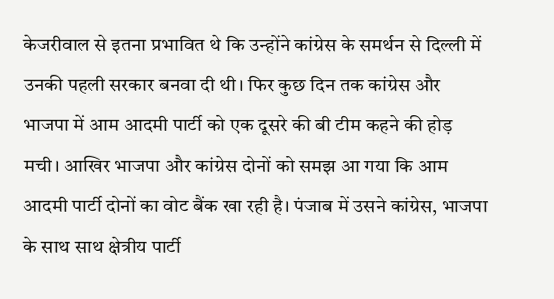केजरीवाल से इतना प्रभावित थे कि उन्होंने कांग्रेस के समर्थन से दिल्ली में उनकी पहली सरकार बनवा दी थी। फिर कुछ दिन तक कांग्रेस और भाजपा में आम आदमी पार्टी को एक दूसरे की बी टीम कहने की होड़ मची। आखिर भाजपा और कांग्रेस दोनों को समझ आ गया कि आम आदमी पार्टी दोनों का वोट बैंक खा रही है। पंजाब में उसने कांग्रेस, भाजपा के साथ साथ क्षेत्रीय पार्टी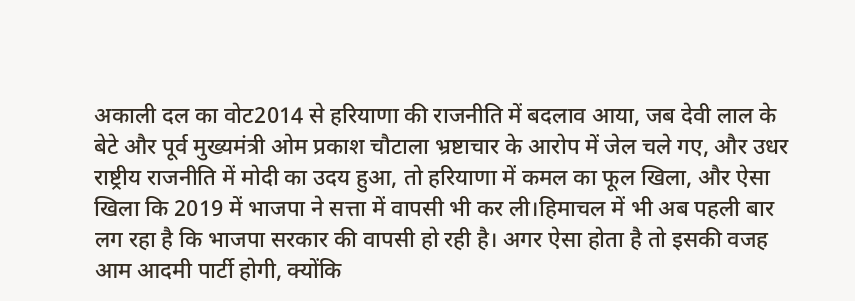अकाली दल का वोट2014 से हरियाणा की राजनीति में बदलाव आया, जब देवी लाल के बेटे और पूर्व मुख्यमंत्री ओम प्रकाश चौटाला भ्रष्टाचार के आरोप में जेल चले गए, और उधर राष्ट्रीय राजनीति में मोदी का उदय हुआ, तो हरियाणा में कमल का फूल खिला, और ऐसा खिला कि 2019 में भाजपा ने सत्ता में वापसी भी कर ली।हिमाचल में भी अब पहली बार लग रहा है कि भाजपा सरकार की वापसी हो रही है। अगर ऐसा होता है तो इसकी वजह आम आदमी पार्टी होगी, क्योंकि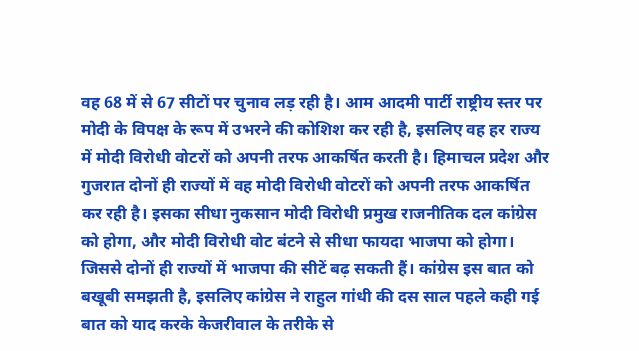वह 68 में से 67 सीटों पर चुनाव लड़ रही है। आम आदमी पार्टी राष्ट्रीय स्तर पर मोदी के विपक्ष के रूप में उभरने की कोशिश कर रही है, इसलिए वह हर राज्य में मोदी विरोधी वोटरों को अपनी तरफ आकर्षित करती है। हिमाचल प्रदेश और गुजरात दोनों ही राज्यों में वह मोदी विरोधी वोटरों को अपनी तरफ आकर्षित कर रही है। इसका सीधा नुकसान मोदी विरोधी प्रमुख राजनीतिक दल कांग्रेस को होगा, और मोदी विरोधी वोट बंटने से सीधा फायदा भाजपा को होगा। जिससे दोनों ही राज्यों में भाजपा की सीटें बढ़ सकती हैं। कांग्रेस इस बात को बखूबी समझती है, इसलिए कांग्रेस ने राहुल गांधी की दस साल पहले कही गई बात को याद करके केजरीवाल के तरीके से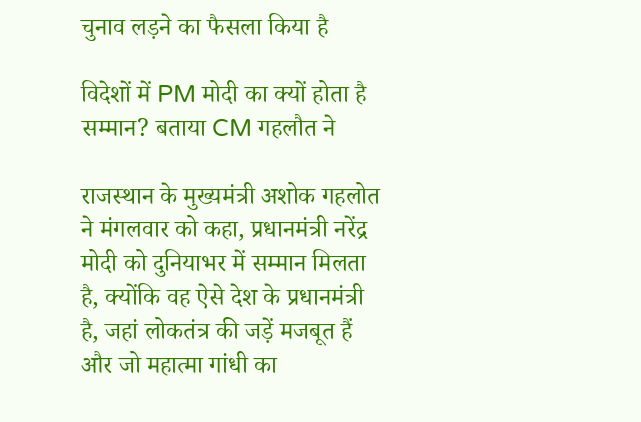चुनाव लड़ने का फैसला किया है

विदेशों में PM मोदी का क्यों होता है सम्मान? बताया CM गहलौत ने

राजस्थान के मुख्यमंत्री अशोक गहलोत ने मंगलवार को कहा, प्रधानमंत्री नरेंद्र मोदी को दुनियाभर में सम्मान मिलता है, क्योंकि वह ऐसे देश के प्रधानमंत्री है, जहां लोकतंत्र की जड़ें मजबूत हैं और जो महात्मा गांधी का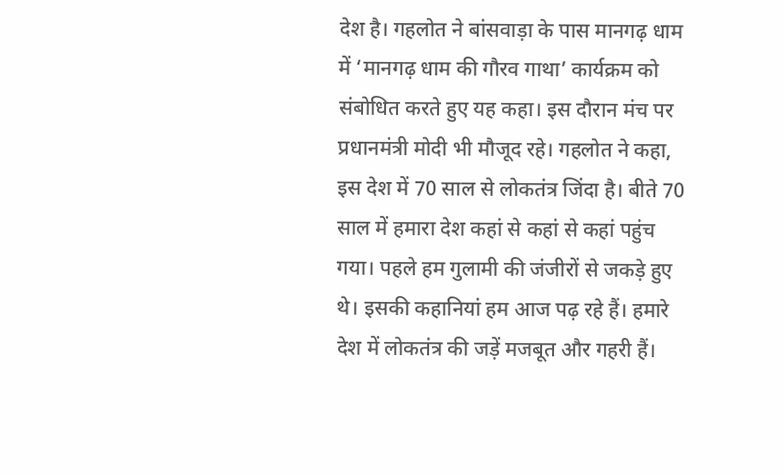देश है। गहलोत ने बांसवाड़ा के पास मानगढ़ धाम में ‘मानगढ़ धाम की गौरव गाथा’ कार्यक्रम को संबोधित करते हुए यह कहा। इस दौरान मंच पर प्रधानमंत्री मोदी भी मौजूद रहे। गहलोत ने कहा, इस देश में 70 साल से लोकतंत्र जिंदा है। बीते 70 साल में हमारा देश कहां से कहां से कहां पहुंच गया। पहले हम गुलामी की जंजीरों से जकड़े हुए थे। इसकी कहानियां हम आज पढ़ रहे हैं। हमारे देश में लोकतंत्र की जड़ें मजबूत और गहरी हैं।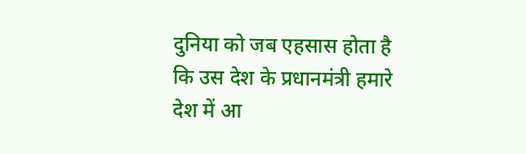दुनिया को जब एहसास होता है कि उस देश के प्रधानमंत्री हमारे देश में आ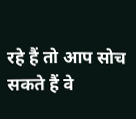रहे हैं तो आप सोच सकते हैं वे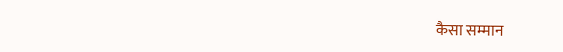कैसा सम्मान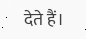देते हैं।